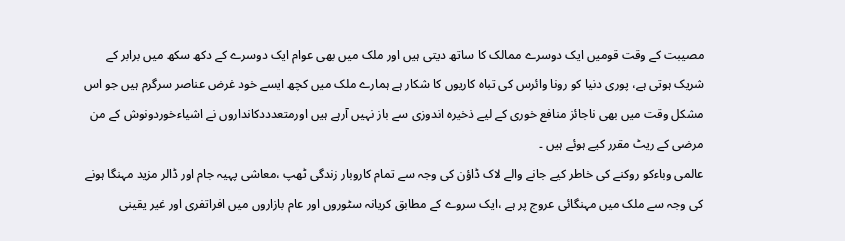مصیبت کے وقت قومیں ایک دوسرے ممالک کا ساتھ دیتی ہیں اور ملک میں بھی عوام ایک دوسرے کے دکھ سکھ میں برابر کے شریک ہوتی ہے، پوری دنیا کو رونا وائرس کی تباہ کاریوں کا شکار ہے ہمارے ملک میں کچھ ایسے خود غرض عناصر سرگرم ہیں جو اس مشکل وقت میں بھی ناجائز منافع خوری کے لیے ذخیرہ اندوزی سے باز نہیں آرہے ہیں اورمتعدددکانداروں نے اشیاءخوردونوش کے من مرضی کے ریٹ مقرر کیے ہوئے ہیں ۔
عالمی وباءکو روکنے کی خاطر کیے جانے والے لاک ڈاؤن کی وجہ سے تمام کاروبار زندگی ٹھپ ،معاشی پہیہ جام اور ڈالر مزید مہنگا ہونے کی وجہ سے ملک میں مہنگائی عروج پر ہے ،ایک سروے کے مطابق کریانہ سٹوروں اور عام بازاروں میں افراتفری اور غیر یقینی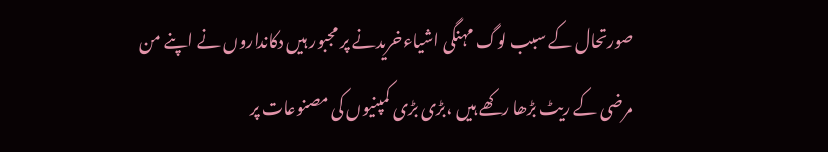صورتحال کے سبب لوگ مہنگی اشیاءخریدنے پر مجبور ہیں دکانداروں نے اپنے من مرضی کے ریٹ بڑھا رکھے ہیں ،بڑی بڑی کمپنیوں کی مصنوعات پر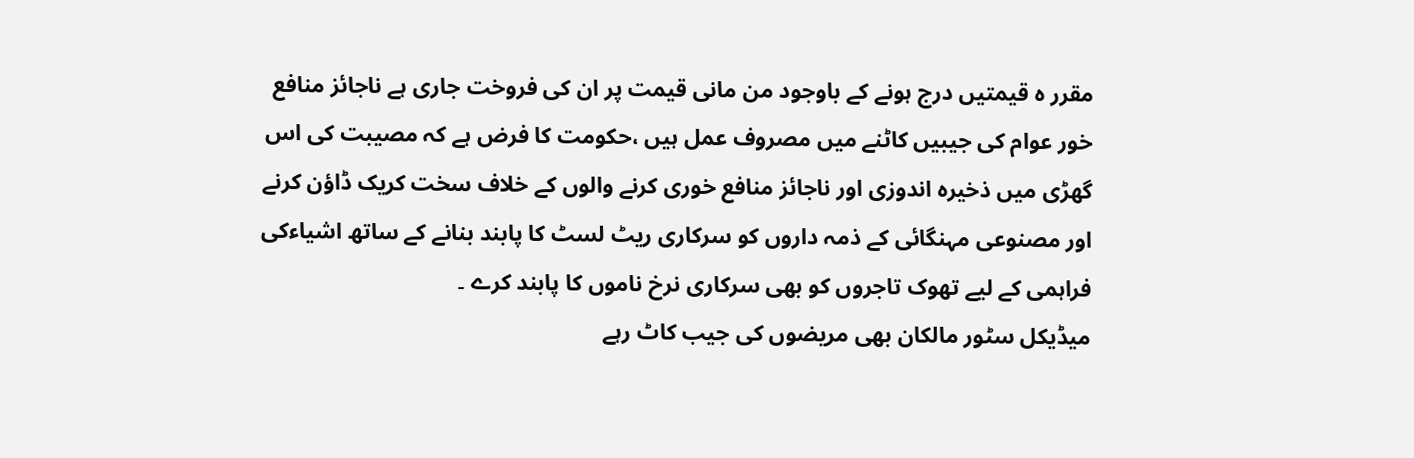مقرر ہ قیمتیں درج ہونے کے باوجود من مانی قیمت پر ان کی فروخت جاری ہے ناجائز منافع خور عوام کی جیبیں کاٹنے میں مصروف عمل ہیں ،حکومت کا فرض ہے کہ مصیبت کی اس گھڑی میں ذخیرہ اندوزی اور ناجائز منافع خوری کرنے والوں کے خلاف سخت کریک ڈاؤن کرنے اور مصنوعی مہنگائی کے ذمہ داروں کو سرکاری ریٹ لسٹ کا پابند بنانے کے ساتھ اشیاءکی فراہمی کے لیے تھوک تاجروں کو بھی سرکاری نرخ ناموں کا پابند کرے ۔
میڈیکل سٹور مالکان بھی مریضوں کی جیب کاٹ رہے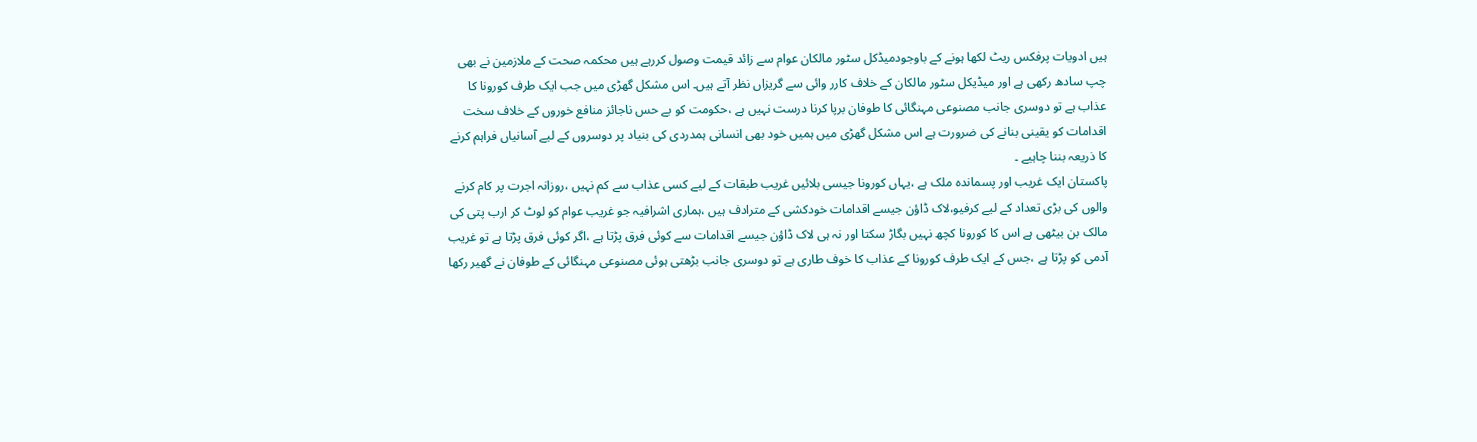ہیں ادویات پرفکس ریٹ لکھا ہونے کے باوجودمیڈکل سٹور مالکان عوام سے زائد قیمت وصول کررہے ہیں محکمہ صحت کے ملازمین نے بھی چپ سادھ رکھی ہے اور میڈیکل سٹور مالکان کے خلاف کارر وائی سے گریزاں نظر آتے ہیں۔ اس مشکل گھڑی میں جب ایک طرف کورونا کا عذاب ہے تو دوسری جانب مصنوعی مہنگائی کا طوفان برپا کرنا درست نہیں ہے ،حکومت کو بے حس ناجائز منافع خوروں کے خلاف سخت اقدامات کو یقینی بنانے کی ضرورت ہے اس مشکل گھڑی میں ہمیں خود بھی انسانی ہمدردی کی بنیاد پر دوسروں کے لیے آسانیاں فراہم کرنے کا ذریعہ بننا چاہیے ۔
پاکستان ایک غریب اور پسماندہ ملک ہے ،یہاں کورونا جیسی بلائیں غریب طبقات کے لیے کسی عذاب سے کم نہیں ،روزانہ اجرت پر کام کرنے والوں کی بڑی تعداد کے لیے کرفیو،لاک ڈاؤن جیسے اقدامات خودکشی کے مترادف ہیں ،ہماری اشرافیہ جو غریب عوام کو لوٹ کر ارب پتی کی مالک بن بیٹھی ہے اس کا کورونا کچھ نہیں بگاڑ سکتا اور نہ ہی لاک ڈاؤن جیسے اقدامات سے کوئی فرق پڑتا ہے ،اگر کوئی فرق پڑتا ہے تو غریب آدمی کو پڑتا ہے ،جس کے ایک طرف کورونا کے عذاب کا خوف طاری ہے تو دوسری جانب بڑھتی ہوئی مصنوعی مہنگائی کے طوفان نے گھیر رکھا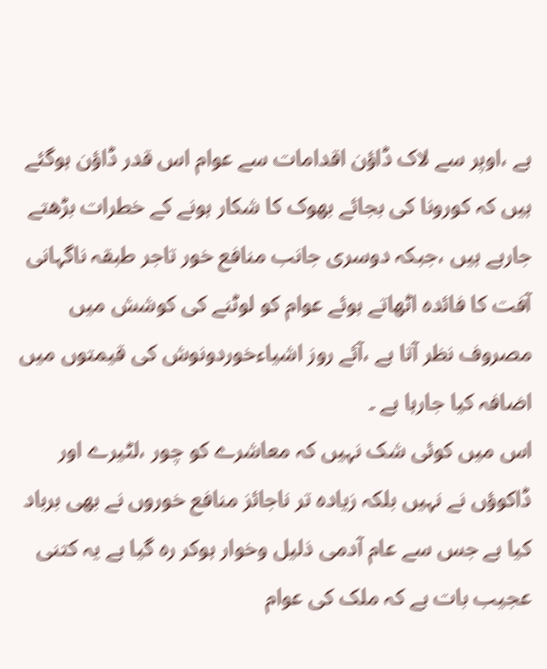ہے ،اوپر سے لاک ڈاؤن اقدامات سے عوام اس قدر ڈاؤن ہوگئے ہیں کہ کورونا کی بجائے بھوک کا شکار ہونے کے خطرات بڑھتے جارہے ہیں ،جبکہ دوسری جانب منافع خور تاجر طبقہ ناگہانی آفت کا فائدہ اٹھاتے ہوئے عوام کو لوٹنے کی کوشش میں مصروف نظر آتا ہے ،آئے روز اشیاءخوردونوش کی قیمتوں میں اضافہ کیا جارہا ہے ۔
اس میں کوئی شک نہیں کہ معاشرے کو چور ،لٹیرے اور ڈاکوؤں نے نہیں بلکہ زیادہ تر ناجائز منافع خوروں نے بھی برباد کیا ہے جس سے عام آدمی ذلیل وخوار ہوکر رہ گیا ہے یہ کتنی عجیب بات ہے کہ ملک کی عوام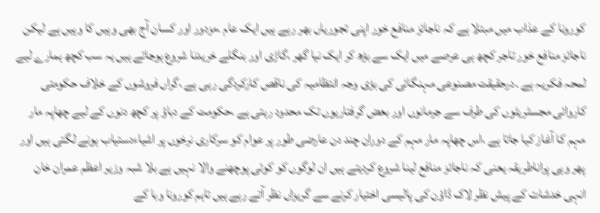کورونا کے عذاب میں مبتلا ہے کہ ناجائز منافع خور اپنی تجوریاں بھر رہے ہیں ایک عام ،مزدور اور کسان آج بھی وہیں کا وہیں ہے لیکن ناجائز منافع خور تاجر کچھ ہی عرصے میں ایک سے بڑھ کر ایک نیا گھر ،گاڑی اور بنگلے خریدنا شروع ہوجاتے ہیں یہ سب کچھ ہمارے لیے لمحہ فکریہ ہے ۔درحقیقت مصنوعی مہنگائی کی بڑی وجہ انتظامیہ کی ناقص کارکردگی رہی ہے ،گراں فروشوں کے خلاف حکومتی کاروائی مجسٹریٹوں کی طرف سے جرمانوں اور بعض گرفتاریوں تک محدود رہتی ہے ،حکومت کے دباؤ پر کچھ دنوں کے لیے چھاپہ مار مہم کا آغاز کیا جاتا ہے ،اس چھاپہ مار مہم کے دوران چند دن عارضی طور پر عوام کو سرکاری نرخوں پر اشیاءدستیاب ہونے لگتی ہیں اور پھر وہی پراناطریقہ یعنی کہ ناجائز منافع لینا شروع کردیتے ہیں ان لوگوں کو کوئی پوچھنے والا نہیں ہے بلا شبہ وزیر اعظم عمران خان انہی خدشات کے پیش نظر لاک ڈاؤن کی پالیسی اختیار کرنے سے گریزاں نظر آتے رہے ہیں تاہم کورونا وبا کے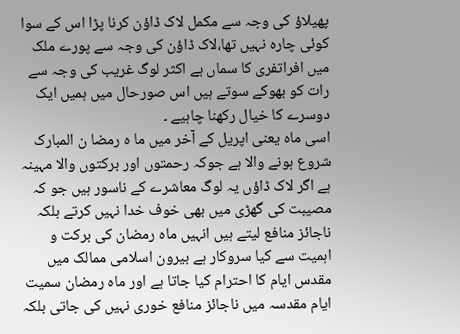پھیلاؤ کی وجہ سے مکمل لاک ڈاؤن کرنا پڑا اس کے سوا کوئی چارہ نہیں تھا،لاک ڈاؤن کی وجہ سے پورے ملک میں افراتفری کا سماں ہے اکثر لوگ غریب کی وجہ سے رات کو بھوکے سوتے ہیں اس صورحال میں ہمیں ایک دوسرے کا خیال رکھنا چاہیے ۔
اسی ماہ یعنی اپریل کے آخر میں ما ہ رمضا ن المبارک شروع ہونے والا ہے جوکہ رحمتوں اور برکتوں والا مہینہ ہے اگر لاک ڈاؤں یہ لوگ معاشرے کے ناسور ہیں جو کہ مصیبت کی گھڑی میں بھی خوف خدا نہیں کرتے بلکہ ناجائز منافع لیتے ہیں انہیں ماہ رمضان کی برکت و اہمیت سے کیا سروکار ہے بیرون اسلامی ممالک میں مقدس ایام کا احترام کیا جاتا ہے اور ماہ رمضان سمیت ایام مقدسہ میں ناجائز منافع خوری نہیں کی جاتی بلکہ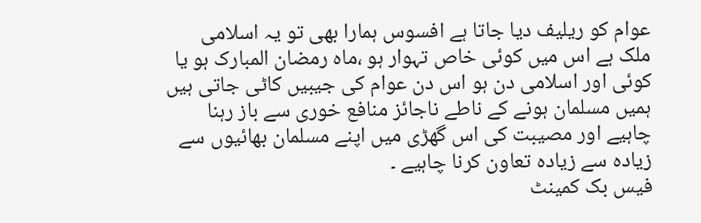عوام کو ریلیف دیا جاتا ہے افسوس ہمارا بھی تو یہ اسلامی ملک ہے اس میں کوئی خاص تہوار ہو ،ماہ رمضان المبارک ہو یا کوئی اور اسلامی دن ہو اس دن عوام کی جیبیں کاٹی جاتی ہیں ہمیں مسلمان ہونے کے ناطے ناجائز منافع خوری سے باز رہنا چاہیے اور مصیبت کی اس گھڑی میں اپنے مسلمان بھائیوں سے زیادہ سے زیادہ تعاون کرنا چاہیے ۔
فیس بک کمینٹ